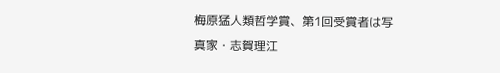梅原猛人類哲学賞、第1回受賞者は写真家・志賀理江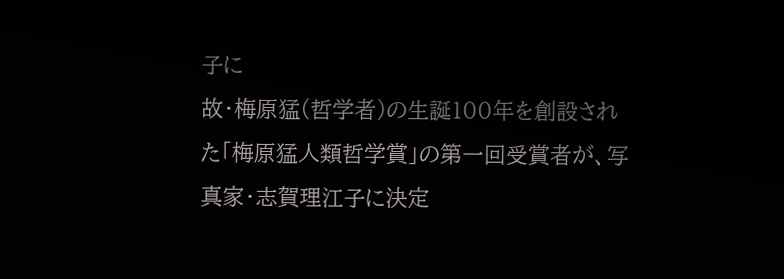子に
故・梅原猛(哲学者)の生誕100年を創設された「梅原猛人類哲学賞」の第一回受賞者が、写真家・志賀理江子に決定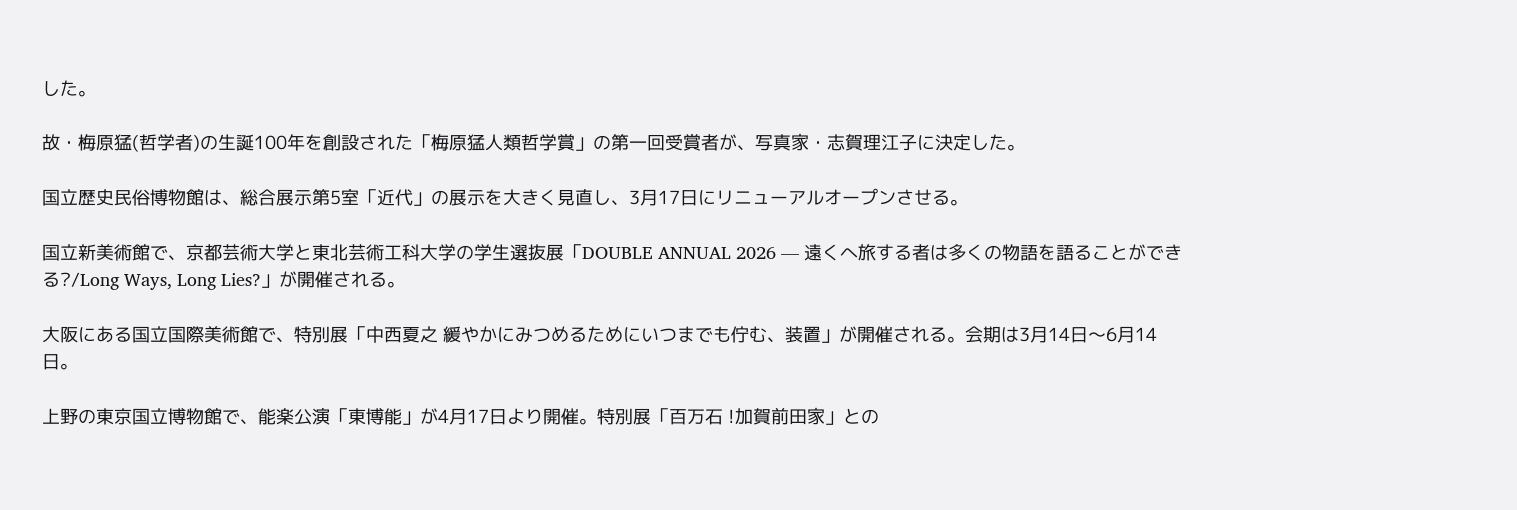した。

故・梅原猛(哲学者)の生誕100年を創設された「梅原猛人類哲学賞」の第一回受賞者が、写真家・志賀理江子に決定した。

国立歴史民俗博物館は、総合展示第5室「近代」の展示を大きく見直し、3月17日にリニューアルオープンさせる。

国立新美術館で、京都芸術大学と東北芸術工科大学の学生選抜展「DOUBLE ANNUAL 2026 — 遠くへ旅する者は多くの物語を語ることができる?/Long Ways, Long Lies?」が開催される。

大阪にある国立国際美術館で、特別展「中西夏之 緩やかにみつめるためにいつまでも佇む、装置」が開催される。会期は3月14日〜6月14日。

上野の東京国立博物館で、能楽公演「東博能」が4月17日より開催。特別展「百万石 !加賀前田家」との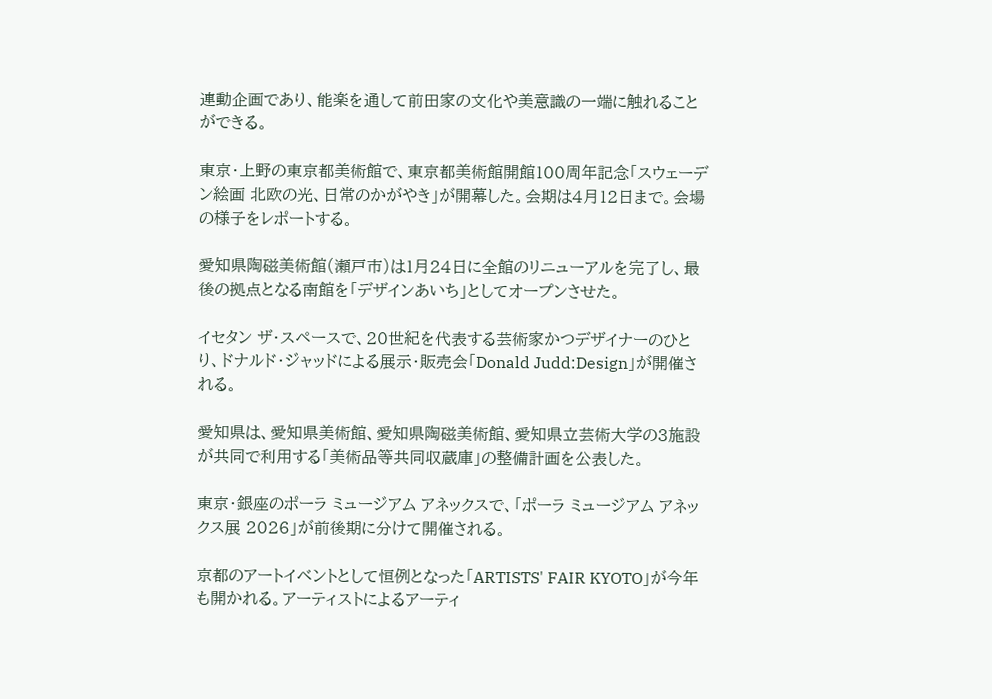連動企画であり、能楽を通して前田家の文化や美意識の一端に触れることができる。

東京・上野の東京都美術館で、東京都美術館開館100周年記念「スウェーデン絵画 北欧の光、日常のかがやき」が開幕した。会期は4月12日まで。会場の様子をレポートする。

愛知県陶磁美術館(瀬戸市)は1月24日に全館のリニューアルを完了し、最後の拠点となる南館を「デザインあいち」としてオープンさせた。

イセタン ザ・スペースで、20世紀を代表する芸術家かつデザイナーのひとり、ドナルド・ジャッドによる展示・販売会「Donald Judd:Design」が開催される。

愛知県は、愛知県美術館、愛知県陶磁美術館、愛知県立芸術大学の3施設が共同で利用する「美術品等共同収蔵庫」の整備計画を公表した。

東京・銀座のポーラ ミュージアム アネックスで、「ポーラ ミュージアム アネックス展 2026」が前後期に分けて開催される。

京都のアートイベントとして恒例となった「ARTISTS' FAIR KYOTO」が今年も開かれる。アーティストによるアーティ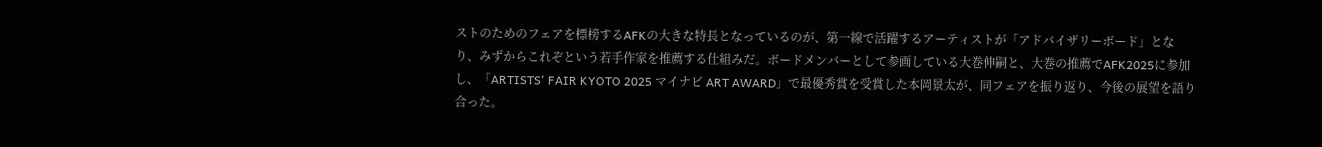ストのためのフェアを標榜するAFKの大きな特長となっているのが、第一線で活躍するアーティストが「アドバイザリーボード」となり、みずからこれぞという若手作家を推薦する仕組みだ。ボードメンバーとして参画している大巻伸嗣と、大巻の推薦でAFK2025に参加し、「ARTISTS' FAIR KYOTO 2025 マイナビ ART AWARD」で最優秀賞を受賞した本岡景太が、同フェアを振り返り、今後の展望を語り合った。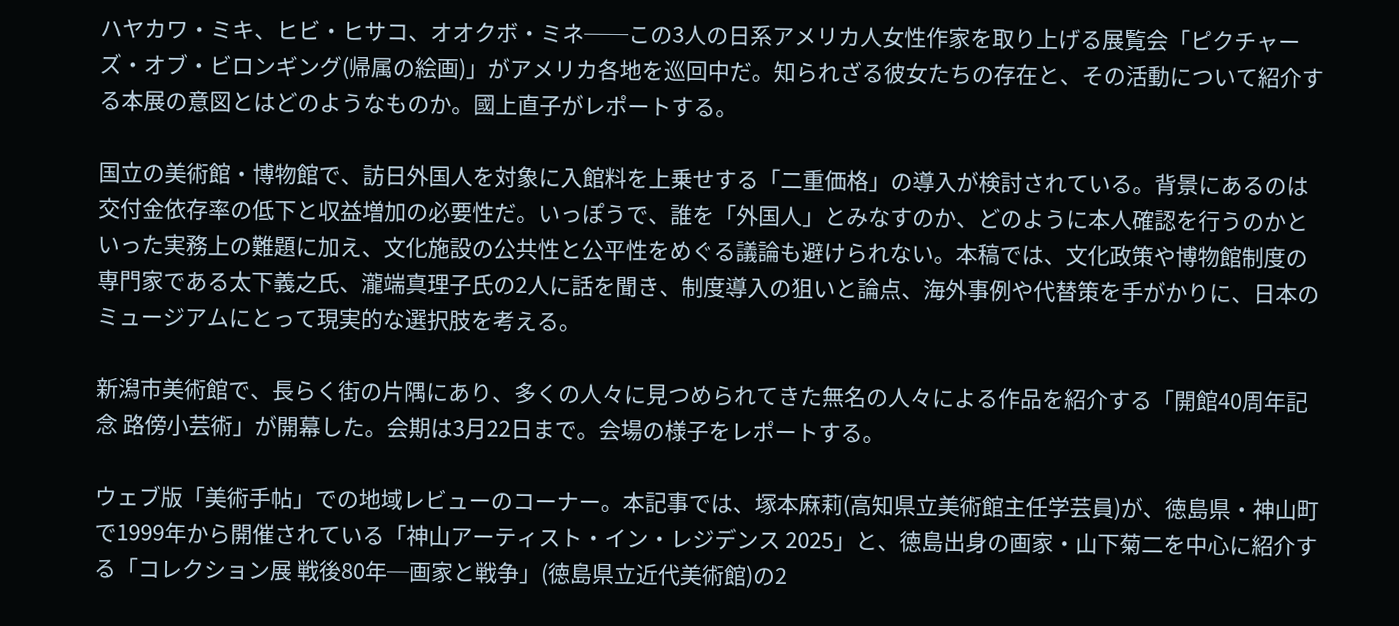ハヤカワ・ミキ、ヒビ・ヒサコ、オオクボ・ミネ──この3人の日系アメリカ人女性作家を取り上げる展覧会「ピクチャーズ・オブ・ビロンギング(帰属の絵画)」がアメリカ各地を巡回中だ。知られざる彼女たちの存在と、その活動について紹介する本展の意図とはどのようなものか。國上直子がレポートする。

国立の美術館・博物館で、訪日外国人を対象に入館料を上乗せする「二重価格」の導入が検討されている。背景にあるのは交付金依存率の低下と収益増加の必要性だ。いっぽうで、誰を「外国人」とみなすのか、どのように本人確認を行うのかといった実務上の難題に加え、文化施設の公共性と公平性をめぐる議論も避けられない。本稿では、文化政策や博物館制度の専門家である太下義之氏、瀧端真理子氏の2人に話を聞き、制度導入の狙いと論点、海外事例や代替策を手がかりに、日本のミュージアムにとって現実的な選択肢を考える。

新潟市美術館で、長らく街の片隅にあり、多くの人々に見つめられてきた無名の人々による作品を紹介する「開館40周年記念 路傍小芸術」が開幕した。会期は3月22日まで。会場の様子をレポートする。

ウェブ版「美術手帖」での地域レビューのコーナー。本記事では、塚本麻莉(高知県立美術館主任学芸員)が、徳島県・神山町で1999年から開催されている「神山アーティスト・イン・レジデンス 2025」と、徳島出身の画家・山下菊二を中心に紹介する「コレクション展 戦後80年─画家と戦争」(徳島県立近代美術館)の2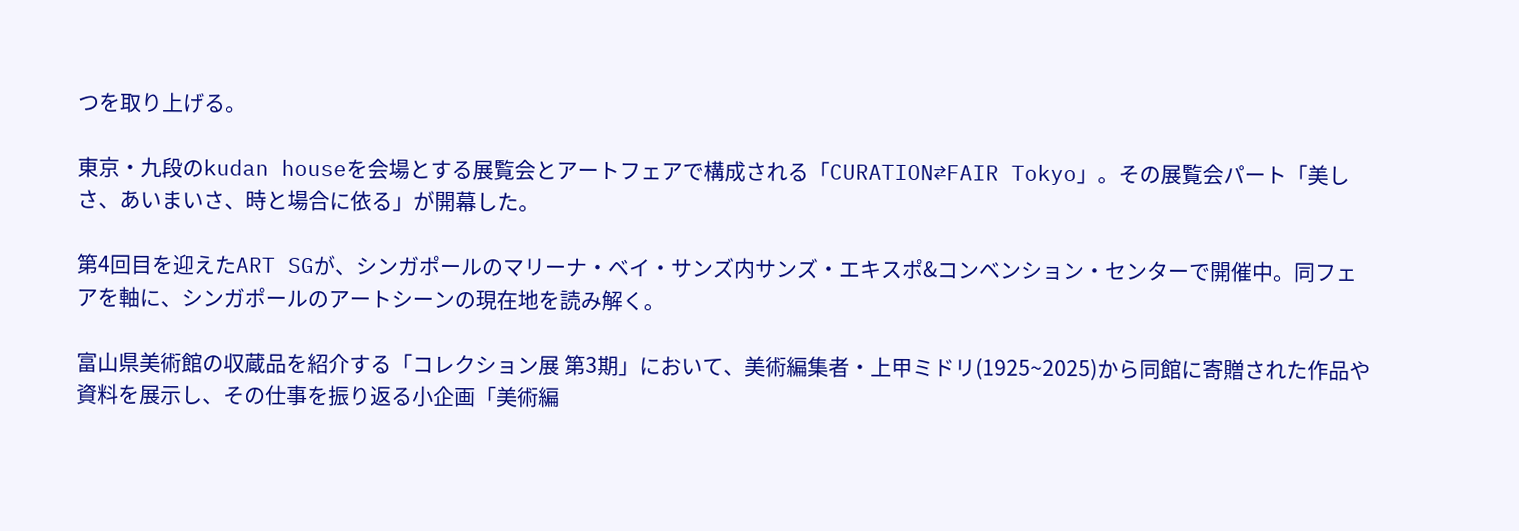つを取り上げる。

東京・九段のkudan houseを会場とする展覧会とアートフェアで構成される「CURATION⇄FAIR Tokyo」。その展覧会パート「美しさ、あいまいさ、時と場合に依る」が開幕した。

第4回目を迎えたART SGが、シンガポールのマリーナ・ベイ・サンズ内サンズ・エキスポ&コンベンション・センターで開催中。同フェアを軸に、シンガポールのアートシーンの現在地を読み解く。

富山県美術館の収蔵品を紹介する「コレクション展 第3期」において、美術編集者・上甲ミドリ(1925~2025)から同館に寄贈された作品や資料を展示し、その仕事を振り返る小企画「美術編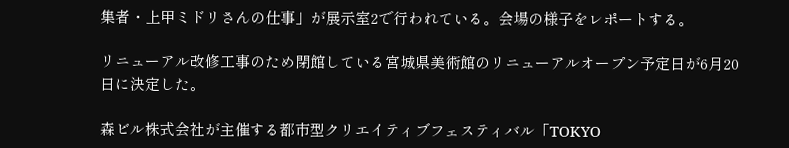集者・上甲ミドリさんの仕事」が展示室2で行われている。会場の様子をレポートする。

リニューアル改修工事のため閉館している宮城県美術館のリニューアルオープン予定日が6月20日に決定した。

森ビル株式会社が主催する都市型クリエイティブフェスティバル「TOKYO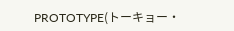PROTOTYPE(トーキョー・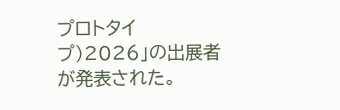プロトタイプ)2026」の出展者が発表された。